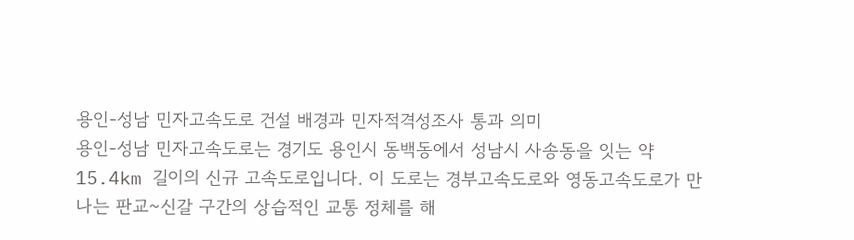용인-성남 민자고속도로 건설 배경과 민자적격성조사 통과 의미
용인-성남 민자고속도로는 경기도 용인시 동백동에서 성남시 사송동을 잇는 약 15.4km 길이의 신규 고속도로입니다. 이 도로는 경부고속도로와 영동고속도로가 만나는 판교~신갈 구간의 상습적인 교통 정체를 해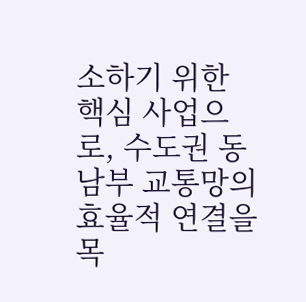소하기 위한 핵심 사업으로, 수도권 동남부 교통망의 효율적 연결을 목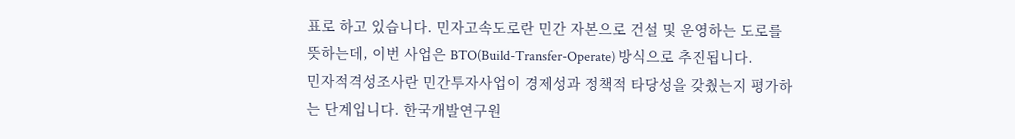표로 하고 있습니다. 민자고속도로란 민간 자본으로 건설 및 운영하는 도로를 뜻하는데, 이번 사업은 BTO(Build-Transfer-Operate) 방식으로 추진됩니다.
민자적격성조사란 민간투자사업이 경제성과 정책적 타당성을 갖췄는지 평가하는 단계입니다. 한국개발연구원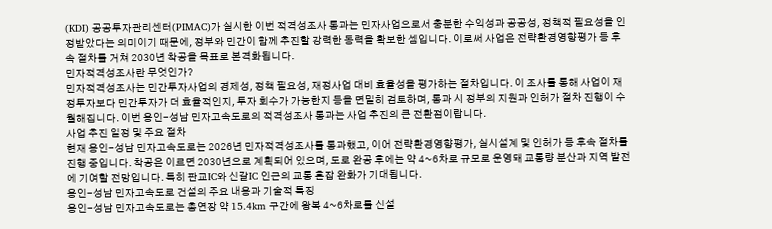(KDI) 공공투자관리센터(PIMAC)가 실시한 이번 적격성조사 통과는 민자사업으로서 충분한 수익성과 공공성, 정책적 필요성을 인정받았다는 의미이기 때문에, 정부와 민간이 함께 추진할 강력한 동력을 확보한 셈입니다. 이로써 사업은 전략환경영향평가 등 후속 절차를 거쳐 2030년 착공을 목표로 본격화됩니다.
민자적격성조사란 무엇인가?
민자적격성조사는 민간투자사업의 경제성, 정책 필요성, 재정사업 대비 효율성을 평가하는 절차입니다. 이 조사를 통해 사업이 재정투자보다 민간투자가 더 효율적인지, 투자 회수가 가능한지 등을 면밀히 검토하며, 통과 시 정부의 지원과 인허가 절차 진행이 수월해집니다. 이번 용인-성남 민자고속도로의 적격성조사 통과는 사업 추진의 큰 전환점이랍니다.
사업 추진 일정 및 주요 절차
현재 용인-성남 민자고속도로는 2026년 민자적격성조사를 통과했고, 이어 전략환경영향평가, 실시설계 및 인허가 등 후속 절차를 진행 중입니다. 착공은 이르면 2030년으로 계획되어 있으며, 도로 완공 후에는 약 4~6차로 규모로 운영돼 교통량 분산과 지역 발전에 기여할 전망입니다. 특히 판교IC와 신갈IC 인근의 교통 혼잡 완화가 기대됩니다.
용인-성남 민자고속도로 건설의 주요 내용과 기술적 특징
용인-성남 민자고속도로는 총연장 약 15.4km 구간에 왕복 4~6차로를 신설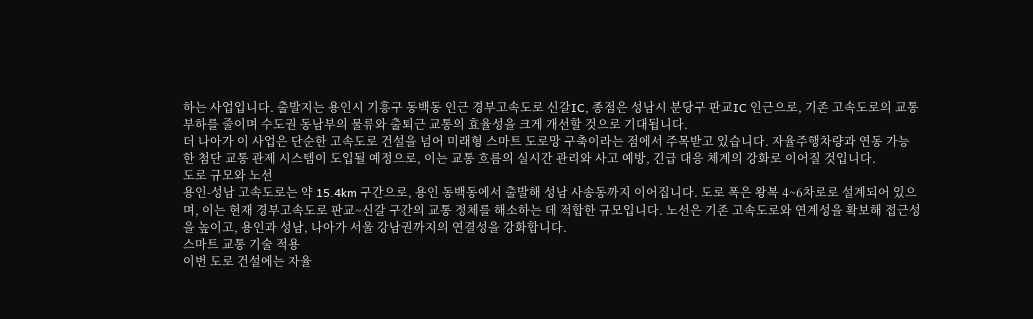하는 사업입니다. 출발지는 용인시 기흥구 동백동 인근 경부고속도로 신갈IC, 종점은 성남시 분당구 판교IC 인근으로, 기존 고속도로의 교통 부하를 줄이며 수도권 동남부의 물류와 출퇴근 교통의 효율성을 크게 개선할 것으로 기대됩니다.
더 나아가 이 사업은 단순한 고속도로 건설을 넘어 미래형 스마트 도로망 구축이라는 점에서 주목받고 있습니다. 자율주행차량과 연동 가능한 첨단 교통 관제 시스템이 도입될 예정으로, 이는 교통 흐름의 실시간 관리와 사고 예방, 긴급 대응 체계의 강화로 이어질 것입니다.
도로 규모와 노선
용인-성남 고속도로는 약 15.4km 구간으로, 용인 동백동에서 출발해 성남 사송동까지 이어집니다. 도로 폭은 왕복 4~6차로로 설계되어 있으며, 이는 현재 경부고속도로 판교~신갈 구간의 교통 정체를 해소하는 데 적합한 규모입니다. 노선은 기존 고속도로와 연계성을 확보해 접근성을 높이고, 용인과 성남, 나아가 서울 강남권까지의 연결성을 강화합니다.
스마트 교통 기술 적용
이번 도로 건설에는 자율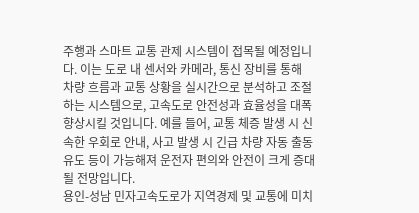주행과 스마트 교통 관제 시스템이 접목될 예정입니다. 이는 도로 내 센서와 카메라, 통신 장비를 통해 차량 흐름과 교통 상황을 실시간으로 분석하고 조절하는 시스템으로, 고속도로 안전성과 효율성을 대폭 향상시킬 것입니다. 예를 들어, 교통 체증 발생 시 신속한 우회로 안내, 사고 발생 시 긴급 차량 자동 출동 유도 등이 가능해져 운전자 편의와 안전이 크게 증대될 전망입니다.
용인-성남 민자고속도로가 지역경제 및 교통에 미치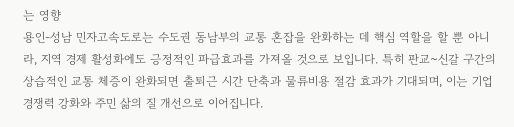는 영향
용인-성남 민자고속도로는 수도권 동남부의 교통 혼잡을 완화하는 데 핵심 역할을 할 뿐 아니라, 지역 경제 활성화에도 긍정적인 파급효과를 가져올 것으로 보입니다. 특히 판교~신갈 구간의 상습적인 교통 체증이 완화되면 출퇴근 시간 단축과 물류비용 절감 효과가 기대되며, 이는 기업 경쟁력 강화와 주민 삶의 질 개선으로 이어집니다.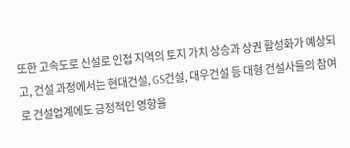또한 고속도로 신설로 인접 지역의 토지 가치 상승과 상권 활성화가 예상되고, 건설 과정에서는 현대건설, GS건설, 대우건설 등 대형 건설사들의 참여로 건설업계에도 긍정적인 영향을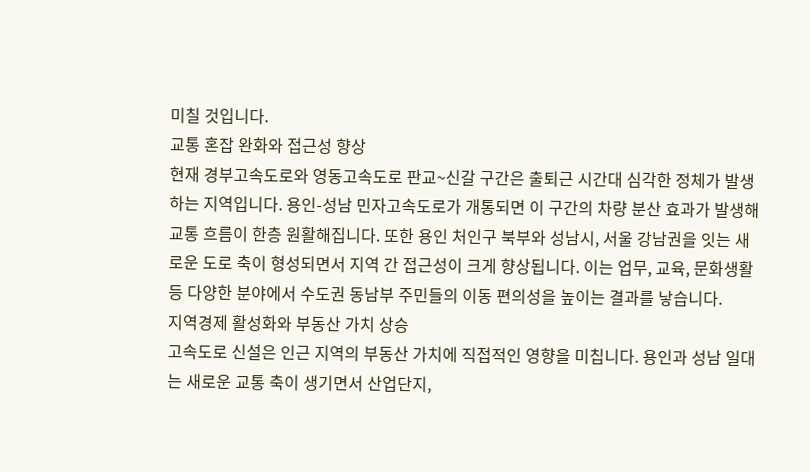미칠 것입니다.
교통 혼잡 완화와 접근성 향상
현재 경부고속도로와 영동고속도로 판교~신갈 구간은 출퇴근 시간대 심각한 정체가 발생하는 지역입니다. 용인-성남 민자고속도로가 개통되면 이 구간의 차량 분산 효과가 발생해 교통 흐름이 한층 원활해집니다. 또한 용인 처인구 북부와 성남시, 서울 강남권을 잇는 새로운 도로 축이 형성되면서 지역 간 접근성이 크게 향상됩니다. 이는 업무, 교육, 문화생활 등 다양한 분야에서 수도권 동남부 주민들의 이동 편의성을 높이는 결과를 낳습니다.
지역경제 활성화와 부동산 가치 상승
고속도로 신설은 인근 지역의 부동산 가치에 직접적인 영향을 미칩니다. 용인과 성남 일대는 새로운 교통 축이 생기면서 산업단지,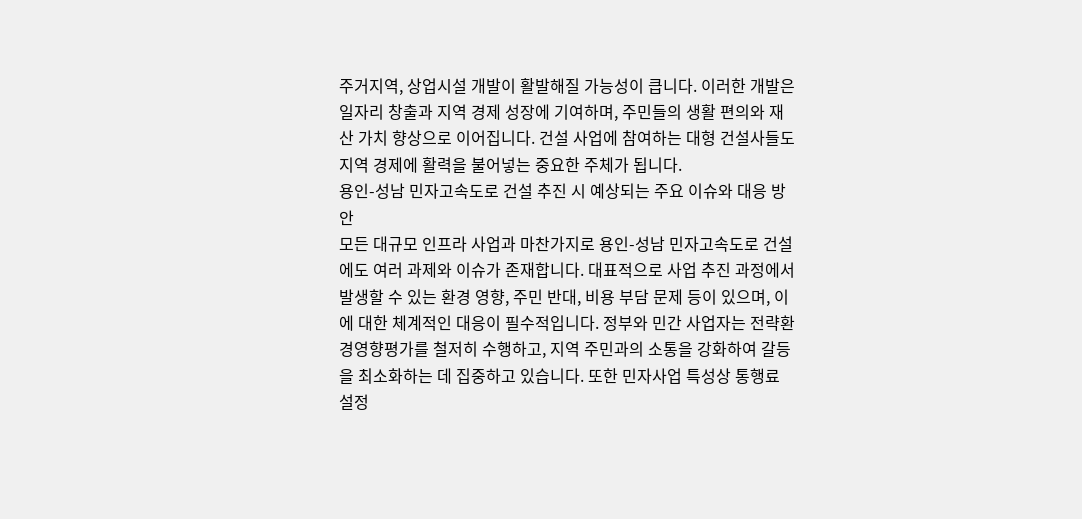주거지역, 상업시설 개발이 활발해질 가능성이 큽니다. 이러한 개발은 일자리 창출과 지역 경제 성장에 기여하며, 주민들의 생활 편의와 재산 가치 향상으로 이어집니다. 건설 사업에 참여하는 대형 건설사들도 지역 경제에 활력을 불어넣는 중요한 주체가 됩니다.
용인-성남 민자고속도로 건설 추진 시 예상되는 주요 이슈와 대응 방안
모든 대규모 인프라 사업과 마찬가지로 용인-성남 민자고속도로 건설에도 여러 과제와 이슈가 존재합니다. 대표적으로 사업 추진 과정에서 발생할 수 있는 환경 영향, 주민 반대, 비용 부담 문제 등이 있으며, 이에 대한 체계적인 대응이 필수적입니다. 정부와 민간 사업자는 전략환경영향평가를 철저히 수행하고, 지역 주민과의 소통을 강화하여 갈등을 최소화하는 데 집중하고 있습니다. 또한 민자사업 특성상 통행료 설정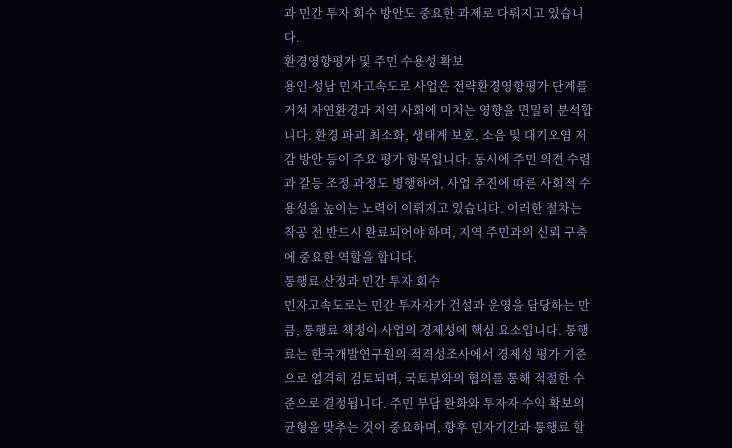과 민간 투자 회수 방안도 중요한 과제로 다뤄지고 있습니다.
환경영향평가 및 주민 수용성 확보
용인-성남 민자고속도로 사업은 전략환경영향평가 단계를 거쳐 자연환경과 지역 사회에 미치는 영향을 면밀히 분석합니다. 환경 파괴 최소화, 생태계 보호, 소음 및 대기오염 저감 방안 등이 주요 평가 항목입니다. 동시에 주민 의견 수렴과 갈등 조정 과정도 병행하여, 사업 추진에 따른 사회적 수용성을 높이는 노력이 이뤄지고 있습니다. 이러한 절차는 착공 전 반드시 완료되어야 하며, 지역 주민과의 신뢰 구축에 중요한 역할을 합니다.
통행료 산정과 민간 투자 회수
민자고속도로는 민간 투자자가 건설과 운영을 담당하는 만큼, 통행료 책정이 사업의 경제성에 핵심 요소입니다. 통행료는 한국개발연구원의 적격성조사에서 경제성 평가 기준으로 엄격히 검토되며, 국토부와의 협의를 통해 적절한 수준으로 결정됩니다. 주민 부담 완화와 투자자 수익 확보의 균형을 맞추는 것이 중요하며, 향후 민자기간과 통행료 할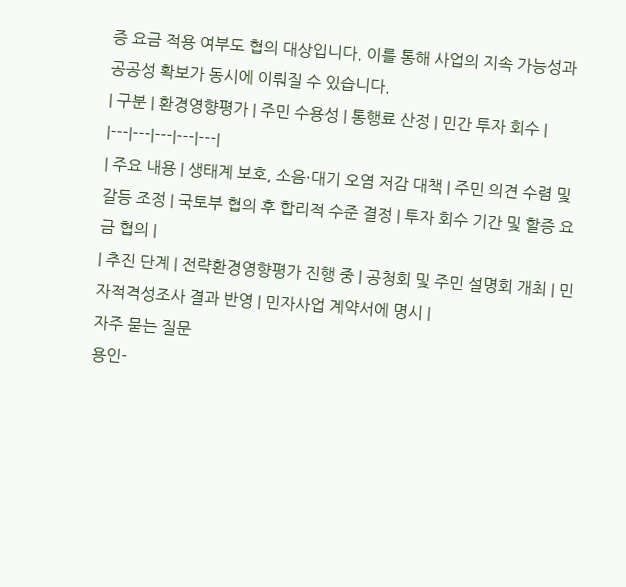증 요금 적용 여부도 협의 대상입니다. 이를 통해 사업의 지속 가능성과 공공성 확보가 동시에 이뤄질 수 있습니다.
| 구분 | 환경영향평가 | 주민 수용성 | 통행료 산정 | 민간 투자 회수 |
|---|---|---|---|---|
| 주요 내용 | 생태계 보호, 소음·대기 오염 저감 대책 | 주민 의견 수렴 및 갈등 조정 | 국토부 협의 후 합리적 수준 결정 | 투자 회수 기간 및 할증 요금 협의 |
| 추진 단계 | 전략환경영향평가 진행 중 | 공청회 및 주민 설명회 개최 | 민자적격성조사 결과 반영 | 민자사업 계약서에 명시 |
자주 묻는 질문
용인-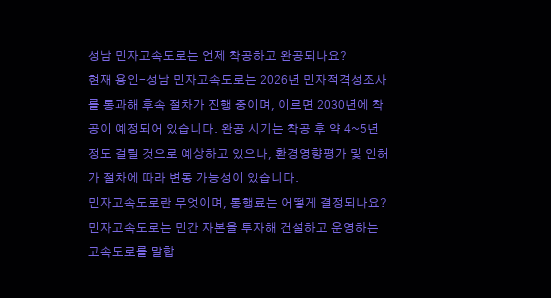성남 민자고속도로는 언제 착공하고 완공되나요?
현재 용인-성남 민자고속도로는 2026년 민자적격성조사를 통과해 후속 절차가 진행 중이며, 이르면 2030년에 착공이 예정되어 있습니다. 완공 시기는 착공 후 약 4~5년 정도 걸릴 것으로 예상하고 있으나, 환경영향평가 및 인허가 절차에 따라 변동 가능성이 있습니다.
민자고속도로란 무엇이며, 통행료는 어떻게 결정되나요?
민자고속도로는 민간 자본을 투자해 건설하고 운영하는 고속도로를 말합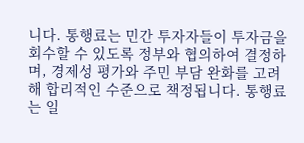니다. 통행료는 민간 투자자들이 투자금을 회수할 수 있도록 정부와 협의하여 결정하며, 경제성 평가와 주민 부담 완화를 고려해 합리적인 수준으로 책정됩니다. 통행료는 일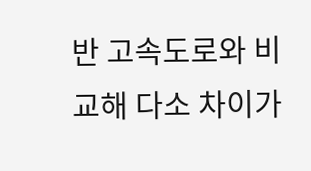반 고속도로와 비교해 다소 차이가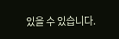있을 수 있습니다.